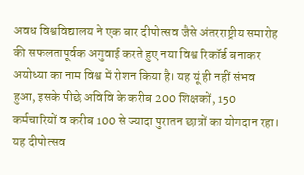अवध विश्वविद्यालय ने एक बार दीपोत्सव जैसे अंतरराष्ट्रीय समारोह की सफलतापूर्वक अगुवाई करते हुए नया विश्व रिकॉर्ड बनाकर अयोध्या का नाम विश्व में रोशन किया है। यह यूं ही नहीं संभव हुआ, इसके पीछे अविवि के करीब 200 शिक्षकों, 150 कर्मचारियों व करीब 100 से ज्यादा पुरातन छात्रों का योगदान रहा। यह दीपोत्सव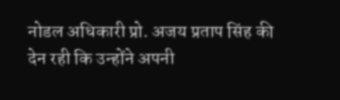नोडल अधिकारी प्रो. अजय प्रताप सिंह की देन रही कि उन्होंने अपनी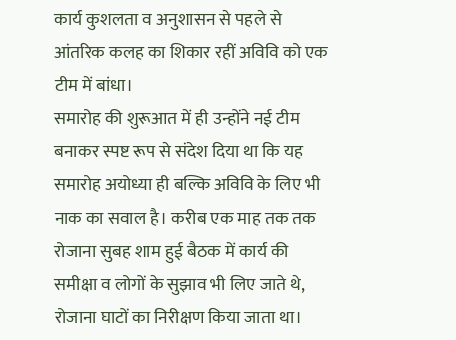कार्य कुशलता व अनुशासन से पहले से आंतरिक कलह का शिकार रहीं अविवि को एक टीम में बांधा।
समारोह की शुरूआत में ही उन्होंने नई टीम बनाकर स्पष्ट रूप से संदेश दिया था कि यह समारोह अयोध्या ही बल्कि अविवि के लिए भी नाक का सवाल है। करीब एक माह तक तक रोजाना सुबह शाम हुई बैठक में कार्य की समीक्षा व लोगों के सुझाव भी लिए जाते थे, रोजाना घाटों का निरीक्षण किया जाता था।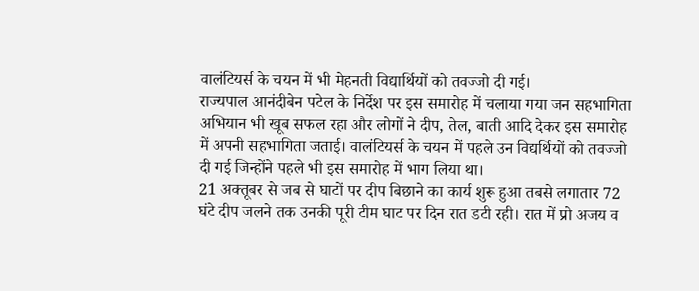वालंटियर्स के चयन में भी मेहनती विद्यार्थियों को तवज्जो दी गई।
राज्यपाल आनंदीबेन पटेल के निर्देश पर इस समारोह में चलाया गया जन सहभागिता अभियान भी खूब सफल रहा और लोगों ने दीप, तेल, बाती आदि देकर इस समारोह में अपनी सहभागिता जताई। वालंटियर्स के चयन में पहले उन विद्यर्थियों को तवज्जो दी गई जिन्होंने पहले भी इस समारोह में भाग लिया था।
21 अक्तूबर से जब से घाटों पर दीप बिछाने का कार्य शुरू हुआ तबसे लगातार 72 घंटे दीप जलने तक उनकी पूरी टीम घाट पर दिन रात डटी रही। रात में प्रो अजय व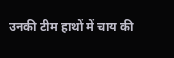उनकी टीम हाथों में चाय की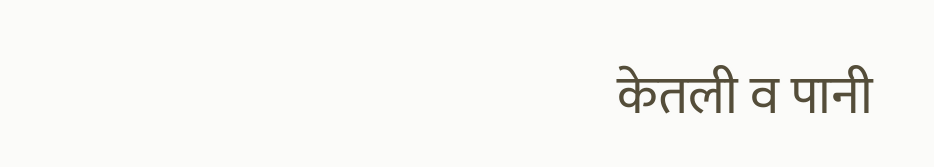केतली व पानी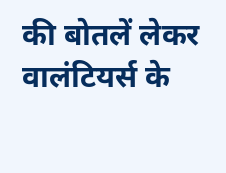की बोतलें लेकर वालंटियर्स के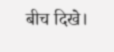बीच दिखे।